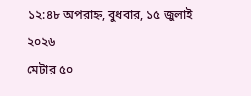১২:৪৮ অপরাহ্ন, বুধবার, ১৫ জুলাই ২০২৬
মেটার ৫০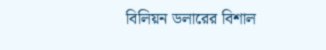বিলিয়ন ডলারের বিশাল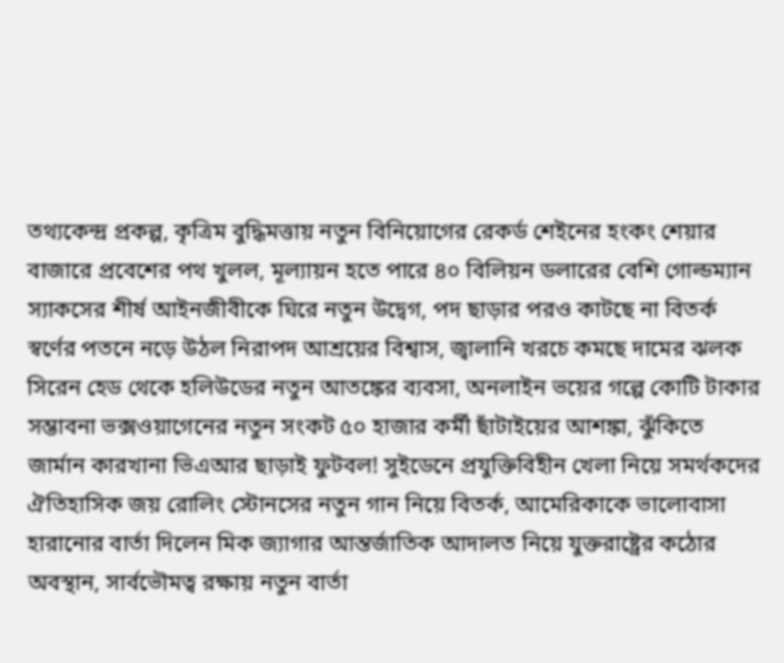তথ্যকেন্দ্র প্রকল্প, কৃত্রিম বুদ্ধিমত্তায় নতুন বিনিয়োগের রেকর্ড শেইনের হংকং শেয়ার বাজারে প্রবেশের পথ খুলল, মূল্যায়ন হতে পারে ৪০ বিলিয়ন ডলারের বেশি গোল্ডম্যান স্যাকসের শীর্ষ আইনজীবীকে ঘিরে নতুন উদ্বেগ, পদ ছাড়ার পরও কাটছে না বিতর্ক স্বর্ণের পতনে নড়ে উঠল নিরাপদ আশ্রয়ের বিশ্বাস, জ্বালানি খরচে কমছে দামের ঝলক সিরেন হেড থেকে হলিউডের নতুন আতঙ্কের ব্যবসা, অনলাইন ভয়ের গল্পে কোটি টাকার সম্ভাবনা ভক্সওয়াগেনের নতুন সংকট ৫০ হাজার কর্মী ছাঁটাইয়ের আশঙ্কা, ঝুঁকিতে জার্মান কারখানা ভিএআর ছাড়াই ফুটবল! সুইডেনে প্রযুক্তিবিহীন খেলা নিয়ে সমর্থকদের ঐতিহাসিক জয় রোলিং স্টোনসের নতুন গান নিয়ে বিতর্ক, আমেরিকাকে ভালোবাসা হারানোর বার্তা দিলেন মিক জ্যাগার আন্তর্জাতিক আদালত নিয়ে যুক্তরাষ্ট্রের কঠোর অবস্থান, সার্বভৌমত্ব রক্ষায় নতুন বার্তা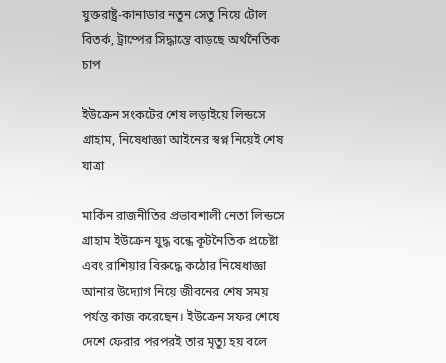যুক্তরাষ্ট্র-কানাডার নতুন সেতু নিয়ে টোল বিতর্ক, ট্রাম্পের সিদ্ধান্তে বাড়ছে অর্থনৈতিক চাপ

ইউক্রেন সংকটের শেষ লড়াইয়ে লিন্ডসে গ্রাহাম, নিষেধাজ্ঞা আইনের স্বপ্ন নিয়েই শেষ যাত্রা

মার্কিন রাজনীতির প্রভাবশালী নেতা লিন্ডসে গ্রাহাম ইউক্রেন যুদ্ধ বন্ধে কূটনৈতিক প্রচেষ্টা এবং রাশিয়ার বিরুদ্ধে কঠোর নিষেধাজ্ঞা আনার উদ্যোগ নিয়ে জীবনের শেষ সময় পর্যন্ত কাজ করেছেন। ইউক্রেন সফর শেষে দেশে ফেরার পরপরই তার মৃত্যু হয় বলে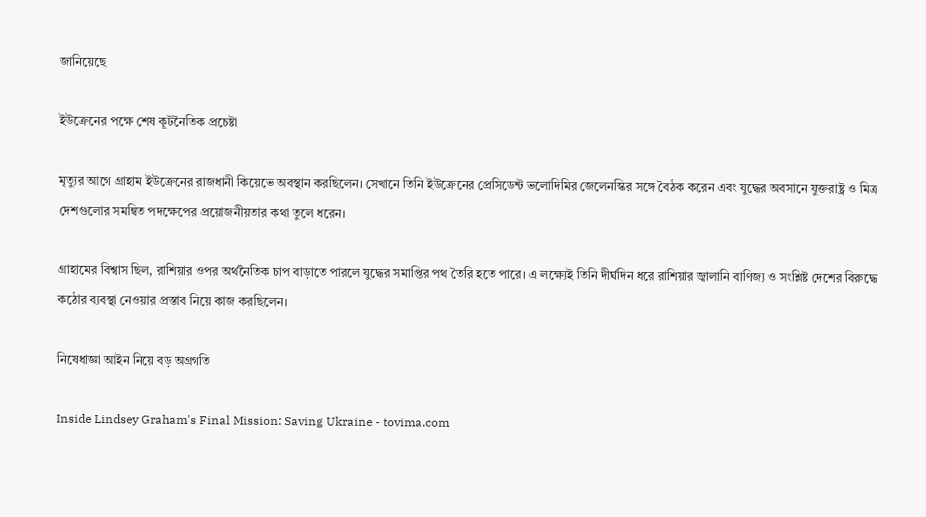জানিয়েছে

ইউক্রেনের পক্ষে শেষ কূটনৈতিক প্রচেষ্টা

মৃত্যুর আগে গ্রাহাম ইউক্রেনের রাজধানী কিয়েভে অবস্থান করছিলেন। সেখানে তিনি ইউক্রেনের প্রেসিডেন্ট ভলোদিমির জেলেনস্কির সঙ্গে বৈঠক করেন এবং যুদ্ধের অবসানে যুক্তরাষ্ট্র ও মিত্র দেশগুলোর সমন্বিত পদক্ষেপের প্রয়োজনীয়তার কথা তুলে ধরেন।

গ্রাহামের বিশ্বাস ছিল, রাশিয়ার ওপর অর্থনৈতিক চাপ বাড়াতে পারলে যুদ্ধের সমাপ্তির পথ তৈরি হতে পারে। এ লক্ষ্যেই তিনি দীর্ঘদিন ধরে রাশিয়ার জ্বালানি বাণিজ্য ও সংশ্লিষ্ট দেশের বিরুদ্ধে কঠোর ব্যবস্থা নেওয়ার প্রস্তাব নিয়ে কাজ করছিলেন।

নিষেধাজ্ঞা আইন নিয়ে বড় অগ্রগতি

Inside Lindsey Graham's Final Mission: Saving Ukraine - tovima.com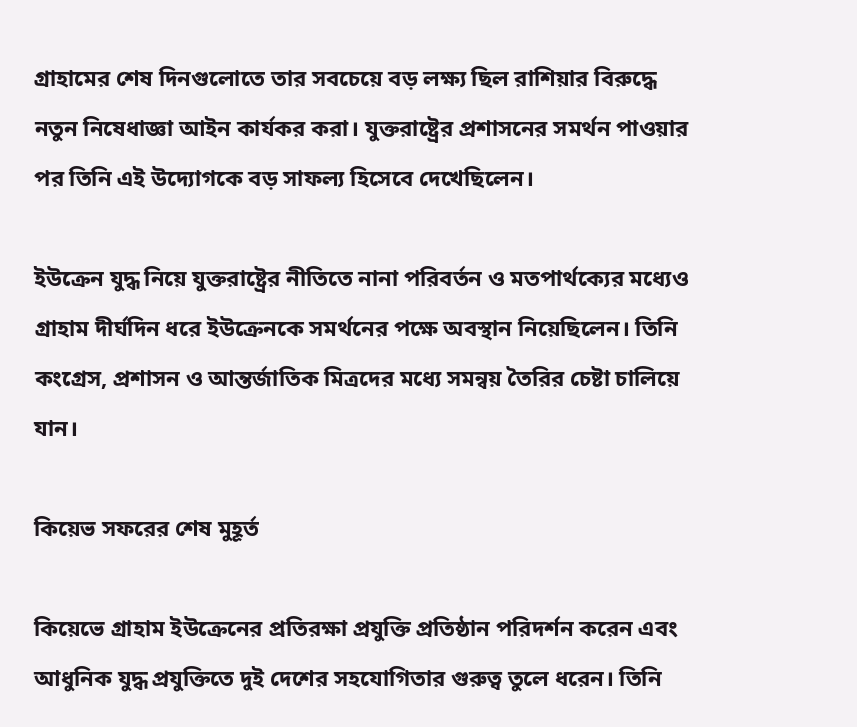গ্রাহামের শেষ দিনগুলোতে তার সবচেয়ে বড় লক্ষ্য ছিল রাশিয়ার বিরুদ্ধে নতুন নিষেধাজ্ঞা আইন কার্যকর করা। যুক্তরাষ্ট্রের প্রশাসনের সমর্থন পাওয়ার পর তিনি এই উদ্যোগকে বড় সাফল্য হিসেবে দেখেছিলেন।

ইউক্রেন যুদ্ধ নিয়ে যুক্তরাষ্ট্রের নীতিতে নানা পরিবর্তন ও মতপার্থক্যের মধ্যেও গ্রাহাম দীর্ঘদিন ধরে ইউক্রেনকে সমর্থনের পক্ষে অবস্থান নিয়েছিলেন। তিনি কংগ্রেস, প্রশাসন ও আন্তর্জাতিক মিত্রদের মধ্যে সমন্বয় তৈরির চেষ্টা চালিয়ে যান।

কিয়েভ সফরের শেষ মুহূর্ত

কিয়েভে গ্রাহাম ইউক্রেনের প্রতিরক্ষা প্রযুক্তি প্রতিষ্ঠান পরিদর্শন করেন এবং আধুনিক যুদ্ধ প্রযুক্তিতে দুই দেশের সহযোগিতার গুরুত্ব তুলে ধরেন। তিনি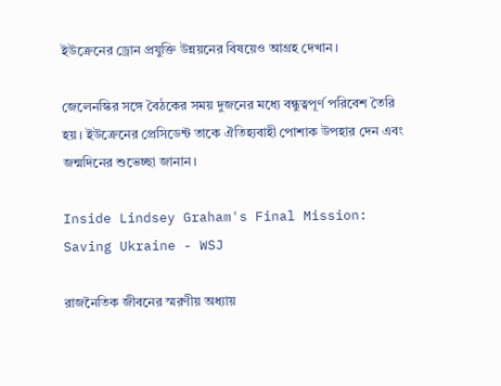ইউক্রেনের ড্রোন প্রযুক্তি উন্নয়নের বিষয়েও আগ্রহ দেখান।

জেলেনস্কির সঙ্গে বৈঠকের সময় দুজনের মধ্যে বন্ধুত্বপূর্ণ পরিবেশ তৈরি হয়। ইউক্রেনের প্রেসিডেন্ট তাকে ঐতিহ্যবাহী পোশাক উপহার দেন এবং জন্মদিনের শুভেচ্ছা জানান।

Inside Lindsey Graham's Final Mission: Saving Ukraine - WSJ

রাজনৈতিক জীবনের স্মরণীয় অধ্যায়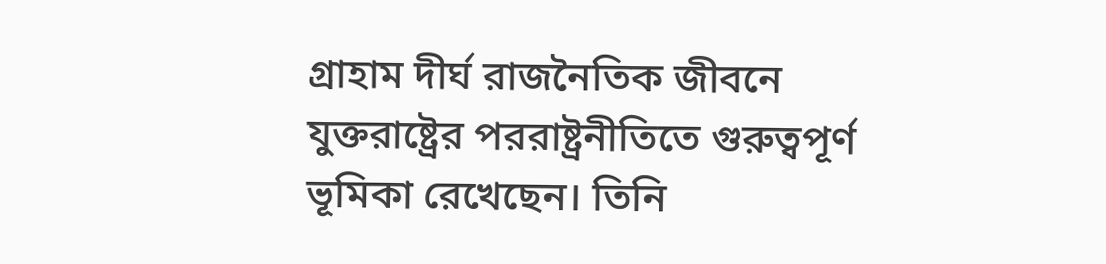গ্রাহাম দীর্ঘ রাজনৈতিক জীবনে যুক্তরাষ্ট্রের পররাষ্ট্রনীতিতে গুরুত্বপূর্ণ ভূমিকা রেখেছেন। তিনি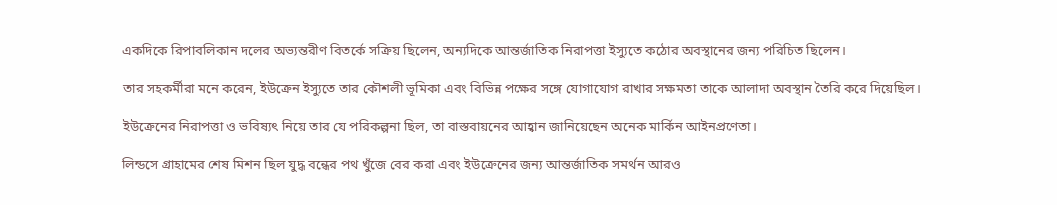একদিকে রিপাবলিকান দলের অভ্যন্তরীণ বিতর্কে সক্রিয় ছিলেন, অন্যদিকে আন্তর্জাতিক নিরাপত্তা ইস্যুতে কঠোর অবস্থানের জন্য পরিচিত ছিলেন।

তার সহকর্মীরা মনে করেন, ইউক্রেন ইস্যুতে তার কৌশলী ভূমিকা এবং বিভিন্ন পক্ষের সঙ্গে যোগাযোগ রাখার সক্ষমতা তাকে আলাদা অবস্থান তৈরি করে দিয়েছিল।

ইউক্রেনের নিরাপত্তা ও ভবিষ্যৎ নিয়ে তার যে পরিকল্পনা ছিল, তা বাস্তবায়নের আহ্বান জানিয়েছেন অনেক মার্কিন আইনপ্রণেতা।

লিন্ডসে গ্রাহামের শেষ মিশন ছিল যুদ্ধ বন্ধের পথ খুঁজে বের করা এবং ইউক্রেনের জন্য আন্তর্জাতিক সমর্থন আরও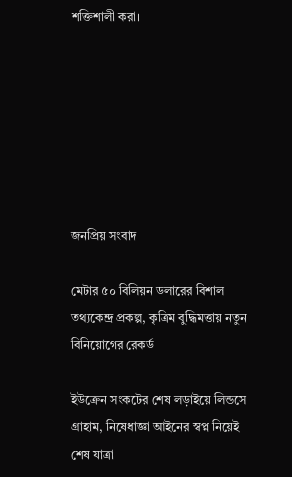শক্তিশালী করা।







জনপ্রিয় সংবাদ

মেটার ৫০ বিলিয়ন ডলারের বিশাল তথ্যকেন্দ্র প্রকল্প, কৃত্রিম বুদ্ধিমত্তায় নতুন বিনিয়োগের রেকর্ড

ইউক্রেন সংকটের শেষ লড়াইয়ে লিন্ডসে গ্রাহাম, নিষেধাজ্ঞা আইনের স্বপ্ন নিয়েই শেষ যাত্রা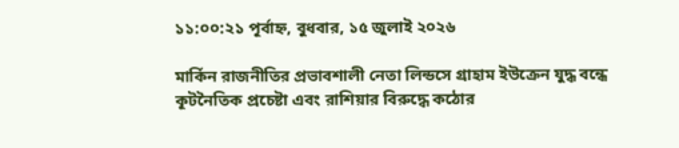১১:০০:২১ পূর্বাহ্ন, বুধবার, ১৫ জুলাই ২০২৬

মার্কিন রাজনীতির প্রভাবশালী নেতা লিন্ডসে গ্রাহাম ইউক্রেন যুদ্ধ বন্ধে কূটনৈতিক প্রচেষ্টা এবং রাশিয়ার বিরুদ্ধে কঠোর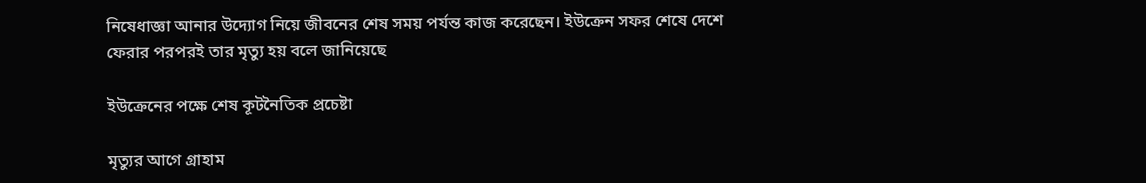নিষেধাজ্ঞা আনার উদ্যোগ নিয়ে জীবনের শেষ সময় পর্যন্ত কাজ করেছেন। ইউক্রেন সফর শেষে দেশে ফেরার পরপরই তার মৃত্যু হয় বলে জানিয়েছে

ইউক্রেনের পক্ষে শেষ কূটনৈতিক প্রচেষ্টা

মৃত্যুর আগে গ্রাহাম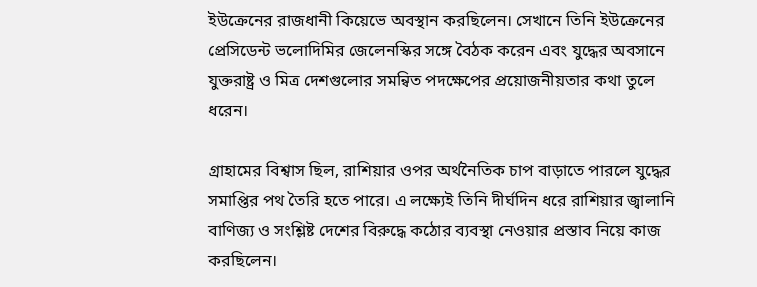ইউক্রেনের রাজধানী কিয়েভে অবস্থান করছিলেন। সেখানে তিনি ইউক্রেনের প্রেসিডেন্ট ভলোদিমির জেলেনস্কির সঙ্গে বৈঠক করেন এবং যুদ্ধের অবসানে যুক্তরাষ্ট্র ও মিত্র দেশগুলোর সমন্বিত পদক্ষেপের প্রয়োজনীয়তার কথা তুলে ধরেন।

গ্রাহামের বিশ্বাস ছিল, রাশিয়ার ওপর অর্থনৈতিক চাপ বাড়াতে পারলে যুদ্ধের সমাপ্তির পথ তৈরি হতে পারে। এ লক্ষ্যেই তিনি দীর্ঘদিন ধরে রাশিয়ার জ্বালানি বাণিজ্য ও সংশ্লিষ্ট দেশের বিরুদ্ধে কঠোর ব্যবস্থা নেওয়ার প্রস্তাব নিয়ে কাজ করছিলেন।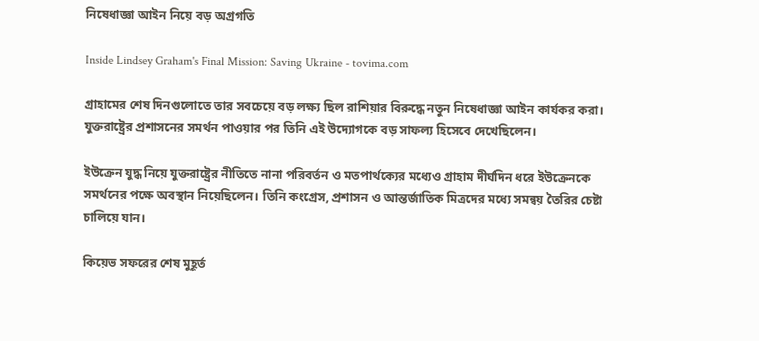নিষেধাজ্ঞা আইন নিয়ে বড় অগ্রগতি

Inside Lindsey Graham's Final Mission: Saving Ukraine - tovima.com

গ্রাহামের শেষ দিনগুলোতে তার সবচেয়ে বড় লক্ষ্য ছিল রাশিয়ার বিরুদ্ধে নতুন নিষেধাজ্ঞা আইন কার্যকর করা। যুক্তরাষ্ট্রের প্রশাসনের সমর্থন পাওয়ার পর তিনি এই উদ্যোগকে বড় সাফল্য হিসেবে দেখেছিলেন।

ইউক্রেন যুদ্ধ নিয়ে যুক্তরাষ্ট্রের নীতিতে নানা পরিবর্তন ও মতপার্থক্যের মধ্যেও গ্রাহাম দীর্ঘদিন ধরে ইউক্রেনকে সমর্থনের পক্ষে অবস্থান নিয়েছিলেন। তিনি কংগ্রেস, প্রশাসন ও আন্তর্জাতিক মিত্রদের মধ্যে সমন্বয় তৈরির চেষ্টা চালিয়ে যান।

কিয়েভ সফরের শেষ মুহূর্ত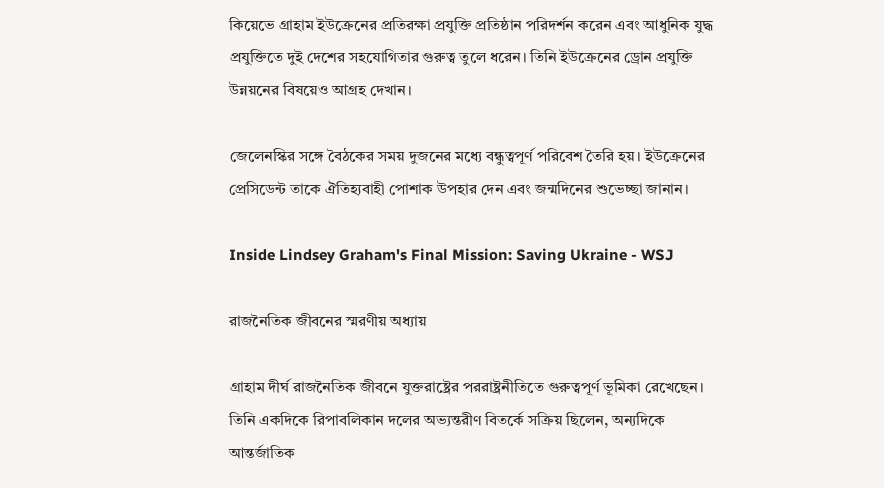কিয়েভে গ্রাহাম ইউক্রেনের প্রতিরক্ষা প্রযুক্তি প্রতিষ্ঠান পরিদর্শন করেন এবং আধুনিক যুদ্ধ প্রযুক্তিতে দুই দেশের সহযোগিতার গুরুত্ব তুলে ধরেন। তিনি ইউক্রেনের ড্রোন প্রযুক্তি উন্নয়নের বিষয়েও আগ্রহ দেখান।

জেলেনস্কির সঙ্গে বৈঠকের সময় দুজনের মধ্যে বন্ধুত্বপূর্ণ পরিবেশ তৈরি হয়। ইউক্রেনের প্রেসিডেন্ট তাকে ঐতিহ্যবাহী পোশাক উপহার দেন এবং জন্মদিনের শুভেচ্ছা জানান।

Inside Lindsey Graham's Final Mission: Saving Ukraine - WSJ

রাজনৈতিক জীবনের স্মরণীয় অধ্যায়

গ্রাহাম দীর্ঘ রাজনৈতিক জীবনে যুক্তরাষ্ট্রের পররাষ্ট্রনীতিতে গুরুত্বপূর্ণ ভূমিকা রেখেছেন। তিনি একদিকে রিপাবলিকান দলের অভ্যন্তরীণ বিতর্কে সক্রিয় ছিলেন, অন্যদিকে আন্তর্জাতিক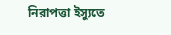নিরাপত্তা ইস্যুতে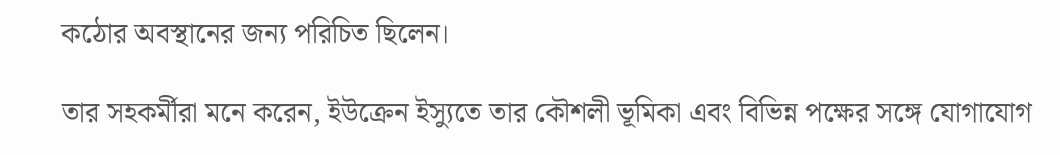কঠোর অবস্থানের জন্য পরিচিত ছিলেন।

তার সহকর্মীরা মনে করেন, ইউক্রেন ইস্যুতে তার কৌশলী ভূমিকা এবং বিভিন্ন পক্ষের সঙ্গে যোগাযোগ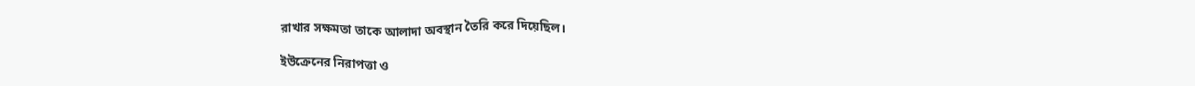রাখার সক্ষমতা তাকে আলাদা অবস্থান তৈরি করে দিয়েছিল।

ইউক্রেনের নিরাপত্তা ও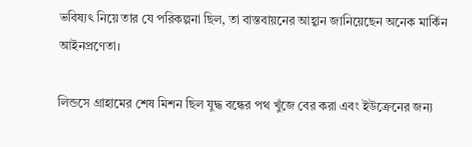ভবিষ্যৎ নিয়ে তার যে পরিকল্পনা ছিল, তা বাস্তবায়নের আহ্বান জানিয়েছেন অনেক মার্কিন আইনপ্রণেতা।

লিন্ডসে গ্রাহামের শেষ মিশন ছিল যুদ্ধ বন্ধের পথ খুঁজে বের করা এবং ইউক্রেনের জন্য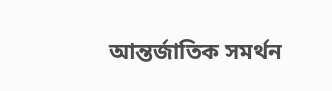আন্তর্জাতিক সমর্থন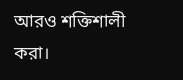আরও শক্তিশালী করা।